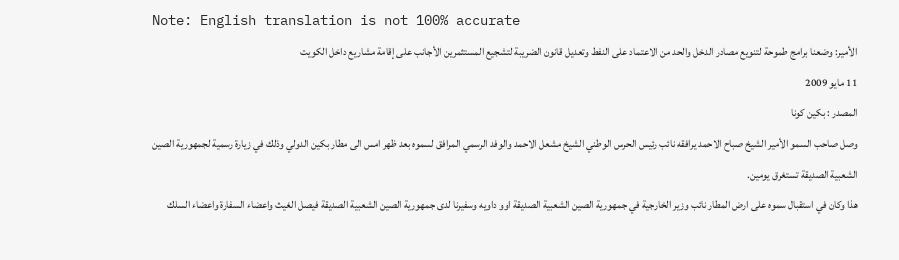Note: English translation is not 100% accurate
الأمير: وضعنا برامج طموحة لتنويع مصادر الدخل والحد من الاعتماد على النفط وتعديل قانون الضريبة لتشجيع المستثمرين الأجانب على إقامة مشاريع داخل الكويت
11 مايو 2009
المصدر : بكين كونا
وصل صاحب السمو الأمير الشيخ صباح الاحمد يرافقه نائب رئيس الحرس الوطني الشيخ مشعل الاحمد والوفد الرسمي المرافق لسموه بعد ظهر امس الى مطار بكين الدولي وذلك في زيارة رسمية لجمهورية الصين الشعبية الصديقة تستغرق يومين.
هذا وكان في استقبال سموه على ارض المطار نائب وزير الخارجية في جمهورية الصين الشعبية الصديقة اوو داويه وسفيرنا لدى جمهورية الصين الشعبية الصديقة فيصل الغيث واعضاء السفارة واعضاء السلك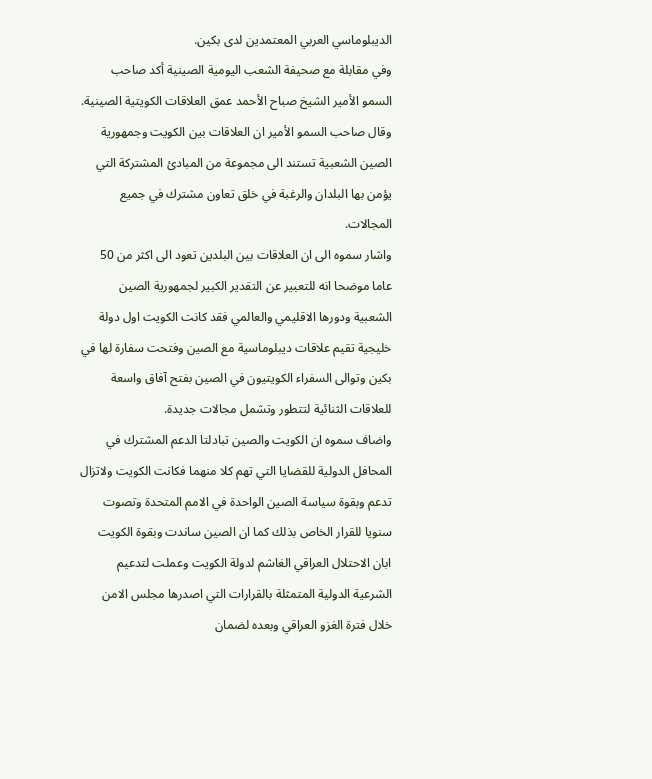الديبلوماسي العربي المعتمدين لدى بكين.
وفي مقابلة مع صحيفة الشعب اليومية الصينية أكد صاحب السمو الأمير الشيخ صباح الأحمد عمق العلاقات الكويتية الصينية.
وقال صاحب السمو الأمير ان العلاقات بين الكويت وجمهورية الصين الشعبية تستند الى مجموعة من المبادئ المشتركة التي يؤمن بها البلدان والرغبة في خلق تعاون مشترك في جميع المجالات.
واشار سموه الى ان العلاقات بين البلدين تعود الى اكثر من 50 عاما موضحا انه للتعبير عن التقدير الكبير لجمهورية الصين الشعبية ودورها الاقليمي والعالمي فقد كانت الكويت اول دولة خليجية تقيم علاقات ديبلوماسية مع الصين وفتحت سفارة لها في بكين وتوالى السفراء الكويتيون في الصين بفتح آفاق واسعة للعلاقات الثنائية لتتطور وتشمل مجالات جديدة.
واضاف سموه ان الكويت والصين تبادلتا الدعم المشترك في المحافل الدولية للقضايا التي تهم كلا منهما فكانت الكويت ولاتزال تدعم وبقوة سياسة الصين الواحدة في الامم المتحدة وتصوت سنويا للقرار الخاص بذلك كما ان الصين ساندت وبقوة الكويت ابان الاحتلال العراقي الغاشم لدولة الكويت وعملت لتدعيم الشرعية الدولية المتمثلة بالقرارات التي اصدرها مجلس الامن خلال فترة الغزو العراقي وبعده لضمان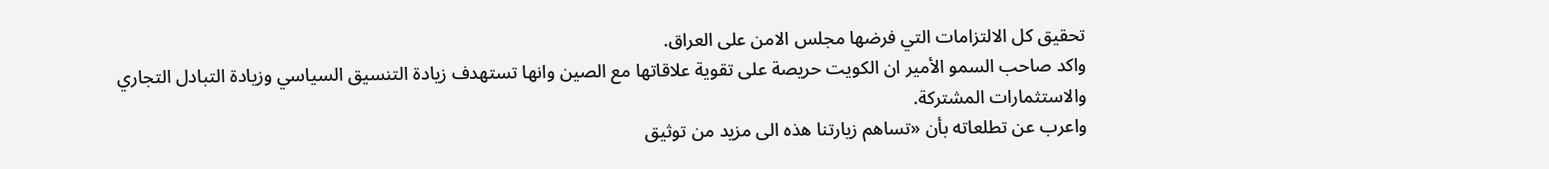تحقيق كل الالتزامات التي فرضها مجلس الامن على العراق.
واكد صاحب السمو الأمير ان الكويت حريصة على تقوية علاقاتها مع الصين وانها تستهدف زيادة التنسيق السياسي وزيادة التبادل التجاري والاستثمارات المشتركة.
واعرب عن تطلعاته بأن «تساهم زيارتنا هذه الى مزيد من توثيق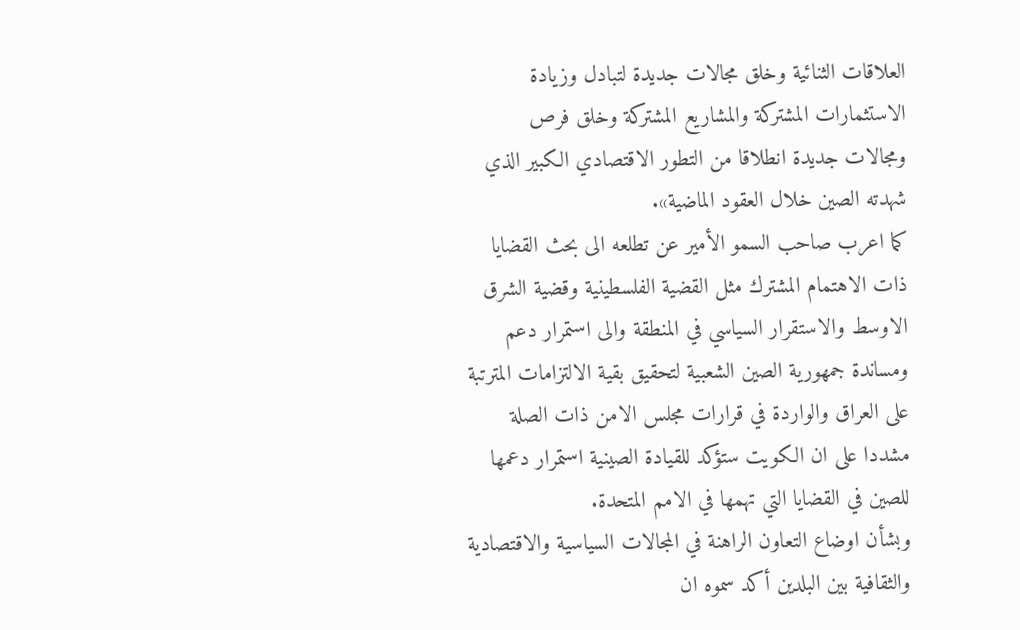العلاقات الثنائية وخلق مجالات جديدة لتبادل وزيادة الاستثمارات المشتركة والمشاريع المشتركة وخلق فرص ومجالات جديدة انطلاقا من التطور الاقتصادي الكبير الذي شهدته الصين خلال العقود الماضية».
كما اعرب صاحب السمو الأمير عن تطلعه الى بحث القضايا ذات الاهتمام المشترك مثل القضية الفلسطينية وقضية الشرق الاوسط والاستقرار السياسي في المنطقة والى استمرار دعم ومساندة جمهورية الصين الشعبية لتحقيق بقية الالتزامات المترتبة على العراق والواردة في قرارات مجلس الامن ذات الصلة مشددا على ان الكويت ستؤكد للقيادة الصينية استمرار دعمها للصين في القضايا التي تهمها في الامم المتحدة.
وبشأن اوضاع التعاون الراهنة في المجالات السياسية والاقتصادية والثقافية بين البلدين أكد سموه ان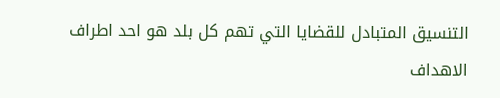التنسيق المتبادل للقضايا التي تهم كل بلد هو احد اطراف الاهداف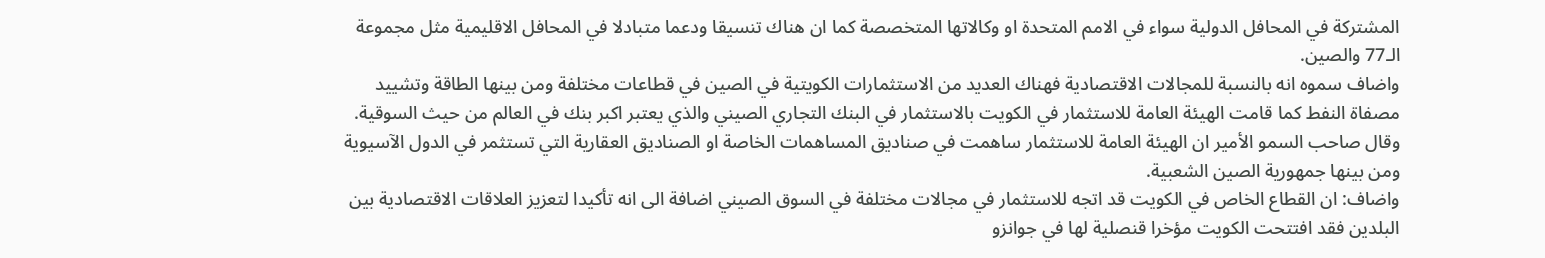المشتركة في المحافل الدولية سواء في الامم المتحدة او وكالاتها المتخصصة كما ان هناك تنسيقا ودعما متبادلا في المحافل الاقليمية مثل مجموعة الـ77 والصين.
واضاف سموه انه بالنسبة للمجالات الاقتصادية فهناك العديد من الاستثمارات الكويتية في الصين في قطاعات مختلفة ومن بينها الطاقة وتشييد مصفاة النفط كما قامت الهيئة العامة للاستثمار في الكويت بالاستثمار في البنك التجاري الصيني والذي يعتبر اكبر بنك في العالم من حيث السوقية.
وقال صاحب السمو الأمير ان الهيئة العامة للاستثمار ساهمت في صناديق المساهمات الخاصة او الصناديق العقارية التي تستثمر في الدول الآسيوية ومن بينها جمهورية الصين الشعبية.
واضاف: ان القطاع الخاص في الكويت قد اتجه للاستثمار في مجالات مختلفة في السوق الصيني اضافة الى انه تأكيدا لتعزيز العلاقات الاقتصادية بين البلدين فقد افتتحت الكويت مؤخرا قنصلية لها في جوانزو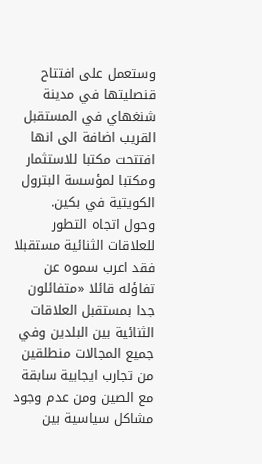وستعمل على افتتاح قنصليتها في مدينة شنغهاي في المستقبل القريب اضافة الى انها افتتحت مكتبا للاستثمار ومكتبا لمؤسسة البترول الكويتية في بكين.
وحول اتجاه التطور للعلاقات الثنائية مستقبلا فقد اعرب سموه عن تفاؤله قائلا «متفائلون جدا بمستقبل العلاقات الثنائية بين البلدين وفي جميع المجالات منطلقين من تجارب ايجابية سابقة مع الصين ومن عدم وجود مشاكل سياسية بين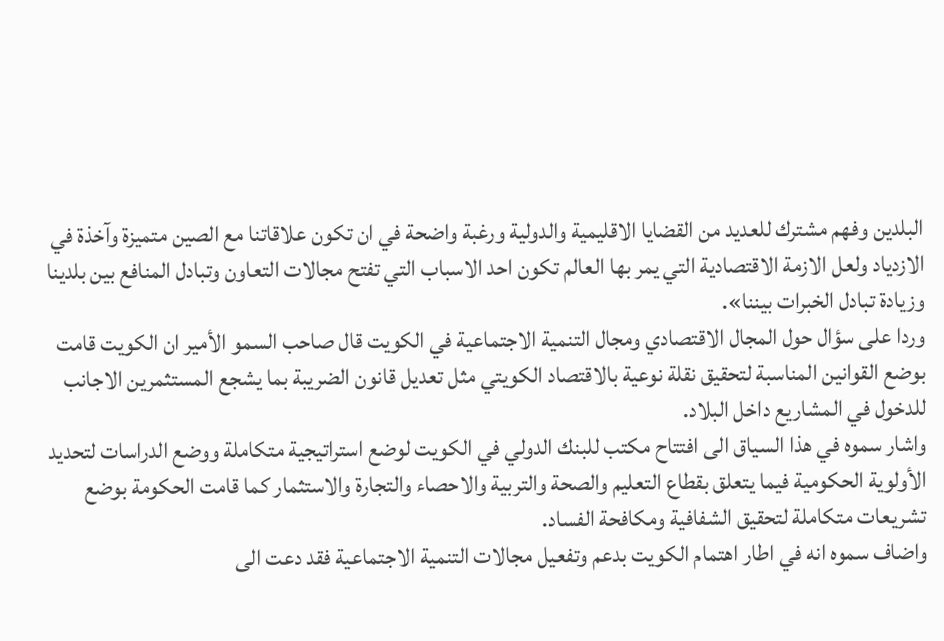البلدين وفهم مشترك للعديد من القضايا الاقليمية والدولية ورغبة واضحة في ان تكون علاقاتنا مع الصين متميزة وآخذة في الازدياد ولعل الازمة الاقتصادية التي يمر بها العالم تكون احد الاسباب التي تفتح مجالات التعاون وتبادل المنافع بين بلدينا وزيادة تبادل الخبرات بيننا».
وردا على سؤال حول المجال الاقتصادي ومجال التنمية الاجتماعية في الكويت قال صاحب السمو الأمير ان الكويت قامت بوضع القوانين المناسبة لتحقيق نقلة نوعية بالاقتصاد الكويتي مثل تعديل قانون الضريبة بما يشجع المستثمرين الاجانب للدخول في المشاريع داخل البلاد.
واشار سموه في هذا السياق الى افتتاح مكتب للبنك الدولي في الكويت لوضع استراتيجية متكاملة ووضع الدراسات لتحديد الأولوية الحكومية فيما يتعلق بقطاع التعليم والصحة والتربية والاحصاء والتجارة والاستثمار كما قامت الحكومة بوضع تشريعات متكاملة لتحقيق الشفافية ومكافحة الفساد.
واضاف سموه انه في اطار اهتمام الكويت بدعم وتفعيل مجالات التنمية الاجتماعية فقد دعت الى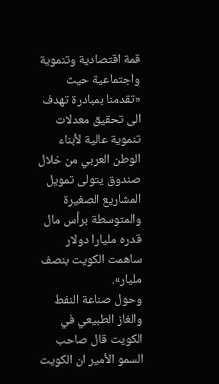قمة اقتصادية وتنموية واجتماعية حيث «تقدمنا بمبادرة تهدف الى تحقيق معدلات تنموية عالية لأبناء الوطن العربي من خلال صندوق يتولى تمويل المشاريع الصغيرة والمتوسطة برأس مال قدره مليارا دولار ساهمت الكويت بنصف مليار».
وحول صناعة النفط والغاز الطبيعي في الكويت قال صاحب السمو الأمير ان الكويت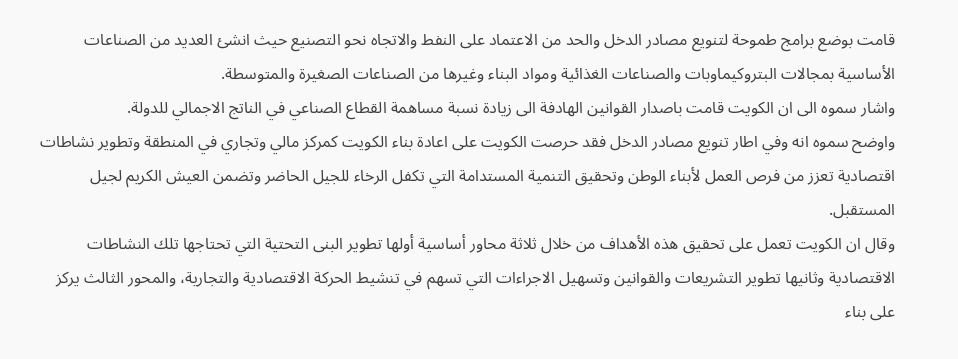قامت بوضع برامج طموحة لتنويع مصادر الدخل والحد من الاعتماد على النفط والاتجاه نحو التصنيع حيث انشئ العديد من الصناعات الأساسية بمجالات البتروكيماوبات والصناعات الغذائية ومواد البناء وغيرها من الصناعات الصغيرة والمتوسطة.
واشار سموه الى ان الكويت قامت باصدار القوانين الهادفة الى زيادة نسبة مساهمة القطاع الصناعي في الناتج الاجمالي للدولة.
واوضح سموه انه وفي اطار تنويع مصادر الدخل فقد حرصت الكويت على اعادة بناء الكويت كمركز مالي وتجاري في المنطقة وتطوير نشاطات اقتصادية تعزز من فرص العمل لأبناء الوطن وتحقيق التنمية المستدامة التي تكفل الرخاء للجيل الحاضر وتضمن العيش الكريم لجيل المستقبل.
وقال ان الكويت تعمل على تحقيق هذه الأهداف من خلال ثلاثة محاور أساسية أولها تطوير البنى التحتية التي تحتاجها تلك النشاطات الاقتصادية وثانيها تطوير التشريعات والقوانين وتسهيل الاجراءات التي تسهم في تنشيط الحركة الاقتصادية والتجارية، والمحور الثالث يركز على بناء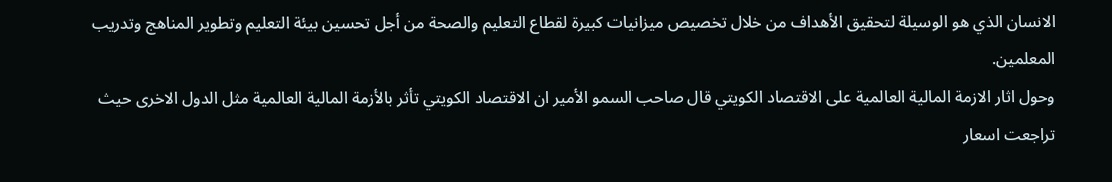الانسان الذي هو الوسيلة لتحقيق الأهداف من خلال تخصيص ميزانيات كبيرة لقطاع التعليم والصحة من أجل تحسين بيئة التعليم وتطوير المناهج وتدريب المعلمين.
وحول اثار الازمة المالية العالمية على الاقتصاد الكويتي قال صاحب السمو الأمير ان الاقتصاد الكويتي تأثر بالأزمة المالية العالمية مثل الدول الاخرى حيث تراجعت اسعار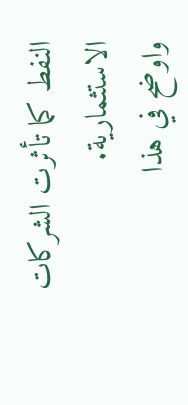النفط كما تأثرت الشركات الاستثمارية.
واوضح في هذا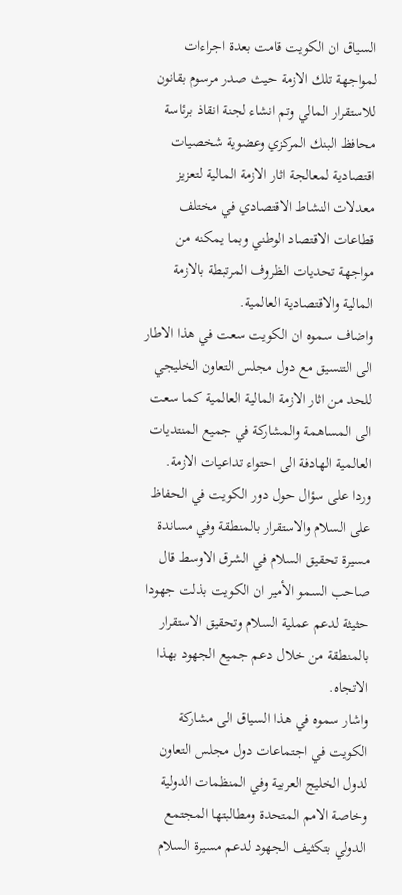السياق ان الكويت قامت بعدة اجراءات لمواجهة تلك الازمة حيث صدر مرسوم بقانون للاستقرار المالي وتم انشاء لجنة انقاذ برئاسة محافظ البنك المركزي وعضوية شخصيات اقتصادية لمعالجة اثار الازمة المالية لتعزيز معدلات النشاط الاقتصادي في مختلف قطاعات الاقتصاد الوطني وبما يمكنه من مواجهة تحديات الظروف المرتبطة بالازمة المالية والاقتصادية العالمية.
واضاف سموه ان الكويت سعت في هذا الاطار الى التنسيق مع دول مجلس التعاون الخليجي للحد من اثار الازمة المالية العالمية كما سعت الى المساهمة والمشاركة في جميع المنتديات العالمية الهادفة الى احتواء تداعيات الازمة.
وردا على سؤال حول دور الكويت في الحفاظ على السلام والاستقرار بالمنطقة وفي مساندة مسيرة تحقيق السلام في الشرق الاوسط قال صاحب السمو الأمير ان الكويت بذلت جهودا حثيثة لدعم عملية السلام وتحقيق الاستقرار بالمنطقة من خلال دعم جميع الجهود بهذا الاتجاه.
واشار سموه في هذا السياق الى مشاركة الكويت في اجتماعات دول مجلس التعاون لدول الخليج العربية وفي المنظمات الدولية وخاصة الامم المتحدة ومطالبتها المجتمع الدولي بتكثيف الجهود لدعم مسيرة السلام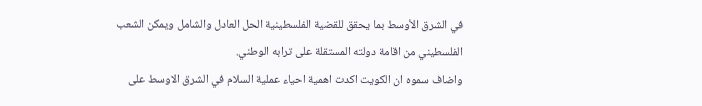في الشرق الأوسط بما يحقق للقضية الفلسطينية الحل العادل والشامل ويمكن الشعب الفلسطيني من اقامة دولته المستقلة على ترابه الوطني.
واضاف سموه ان الكويت اكدت اهمية احياء عملية السلام في الشرق الاوسط على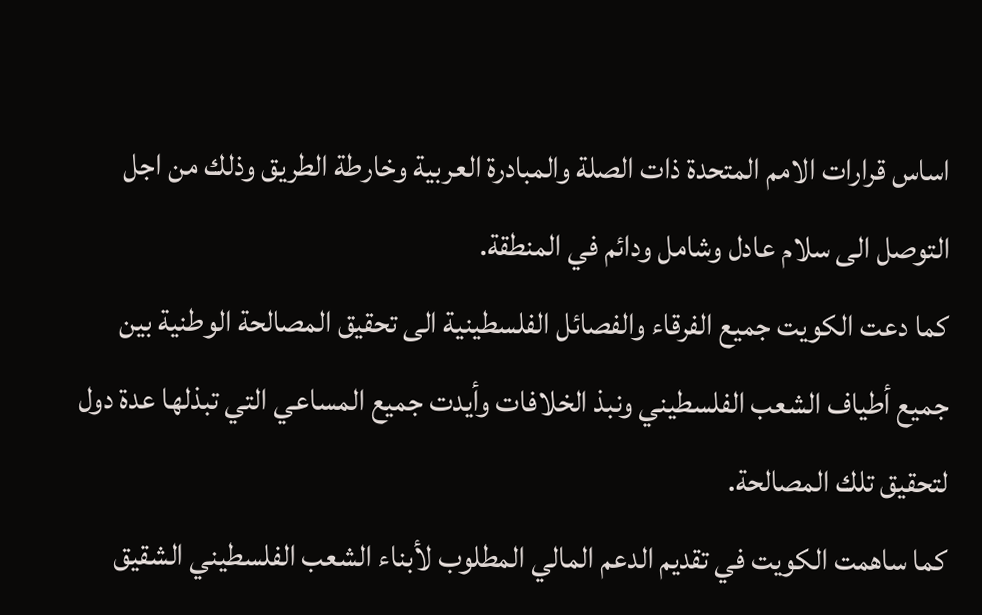اساس قرارات الامم المتحدة ذات الصلة والمبادرة العربية وخارطة الطريق وذلك من اجل التوصل الى سلام عادل وشامل ودائم في المنطقة.
كما دعت الكويت جميع الفرقاء والفصائل الفلسطينية الى تحقيق المصالحة الوطنية بين جميع أطياف الشعب الفلسطيني ونبذ الخلافات وأيدت جميع المساعي التي تبذلها عدة دول لتحقيق تلك المصالحة.
كما ساهمت الكويت في تقديم الدعم المالي المطلوب لأبناء الشعب الفلسطيني الشقيق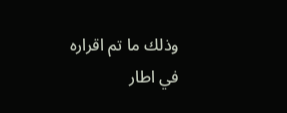وذلك ما تم اقراره في اطار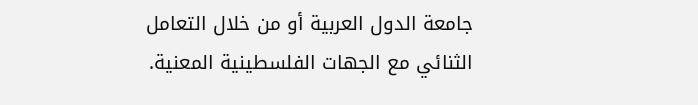جامعة الدول العربية أو من خلال التعامل الثنائي مع الجهات الفلسطينية المعنية.